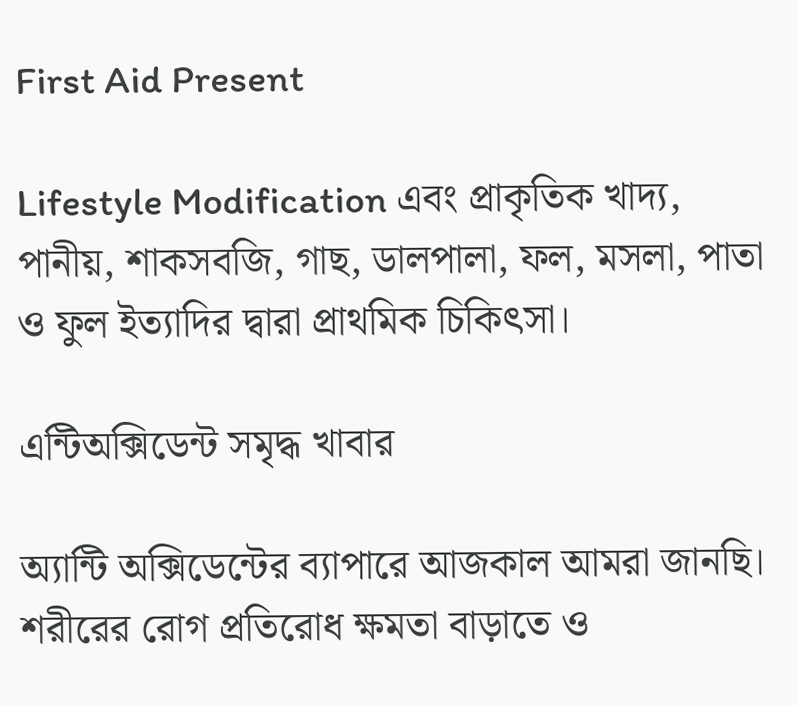First Aid Present

Lifestyle Modification এবং প্রাকৃতিক খাদ্য, পানীয়, শাকসবজি, গাছ, ডালপালা, ফল, মসলা, পাতা ও ফুল ইত্যাদির দ্বারা প্রাথমিক চিকিৎসা।

এন্টিঅক্সিডেন্ট সমৃদ্ধ খাবার

অ্যান্টি অক্সিডেন্টের ব্যাপারে আজকাল আমরা জানছি। শরীরের রোগ প্রতিরোধ ক্ষমতা বাড়াতে ও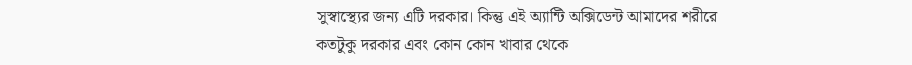সুস্বাস্থ্যের জন্য এটি দরকার। কিন্তু এই অ্যান্টি অক্সিডেন্ট আমাদের শরীরে কতটুকু দরকার এবং কোন কোন খাবার থেকে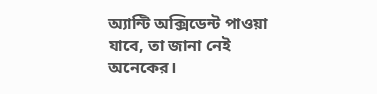অ্যান্টি অক্সিডেন্ট পাওয়া যাবে, তা জানা নেই অনেকের।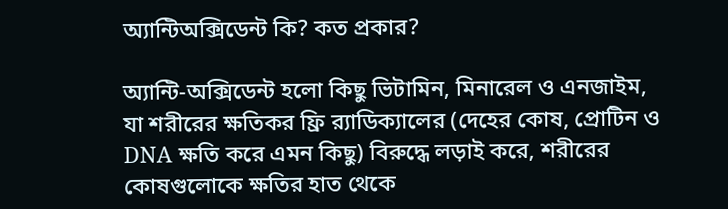অ্যান্টিঅক্সিডেন্ট কি? কত প্রকার?

অ্যান্টি-অক্সিডেন্ট হলো কিছু ভিটামিন, মিনারেল ও এনজাইম, যা শরীরের ক্ষতিকর ফ্রি র‌্যাডিক্যালের (দেহের কোষ, প্রোটিন ও DNA ক্ষতি করে এমন কিছু) বিরুদ্ধে লড়াই করে, শরীরের কোষগুলোকে ক্ষতির হাত থেকে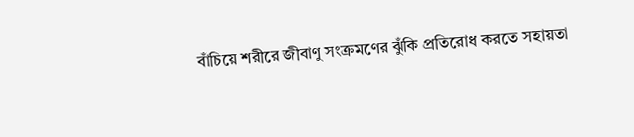বাঁচিয়ে শরীরে জীবাণু সংক্রমণের ঝুঁকি প্রতিরোধ করতে সহায়তা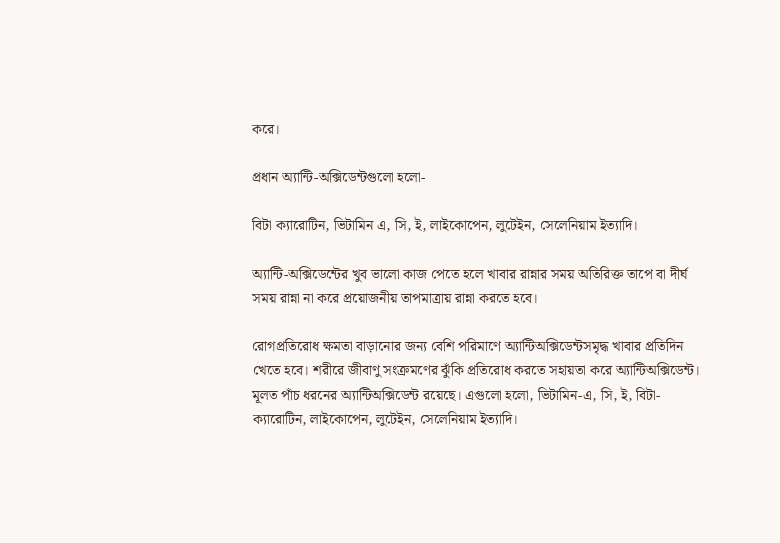করে।

প্রধান অ্যান্টি-অক্সিডেন্টগুলো হলো-

বিটা ক্যারোটিন, ভিটামিন এ, সি, ই, লাইকোপেন, লুটেইন, সেলেনিয়াম ইত্যাদি।

অ্যান্টি-অক্সিডেন্টের খুব ভালো কাজ পেতে হলে খাবার রান্নার সময় অতিরিক্ত তাপে বা দীর্ঘ সময় রান্না না করে প্রয়োজনীয় তাপমাত্রায় রান্না করতে হবে।

রোগপ্রতিরোধ ক্ষমতা বাড়ানোর জন্য বেশি পরিমাণে অ্যান্টিঅক্সিডেন্টসমৃদ্ধ খাবার প্রতিদিন খেতে হবে। শরীরে জীবাণু সংক্রমণের ঝুঁকি প্রতিরোধ করতে সহায়তা করে অ্যান্টিঅক্সিডেন্ট। মূলত পাঁচ ধরনের অ্যান্টিঅক্সিডেন্ট রয়েছে। এগুলো হলো, ভিটামিন-এ, সি, ই, বিটা-ক্যারোটিন, লাইকোপেন, লুটেইন, সেলেনিয়াম ইত্যাদি।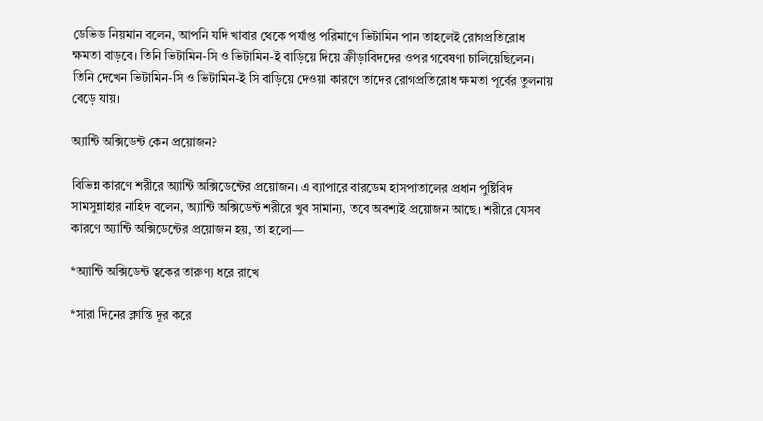ডেভিড নিয়মান বলেন, আপনি যদি খাবার থেকে পর্যাপ্ত পরিমাণে ভিটামিন পান তাহলেই রোগপ্রতিরোধ ক্ষমতা বাড়বে। তিনি ভিটামিন-সি ও ভিটামিন-ই বাড়িয়ে দিয়ে ক্রীড়াবিদদের ওপর গবেষণা চালিয়েছিলেন। তিনি দেখেন ভিটামিন-সি ও ভিটামিন-ই সি বাড়িয়ে দেওয়া কারণে তাদের রোগপ্রতিরোধ ক্ষমতা পূর্বের তুলনায় বেড়ে যায়।

অ্যান্টি অক্সিডেন্ট কেন প্রয়োজন?

বিভিন্ন কারণে শরীরে অ্যান্টি অক্সিডেন্টের প্রয়োজন। এ ব্যাপারে বারডেম হাসপাতালের প্রধান পুষ্টিবিদ সামসুন্নাহার নাহিদ বলেন, অ্যান্টি অক্সিডেন্ট শরীরে খুব সামান্য, তবে অবশ্যই প্রয়োজন আছে। শরীরে যেসব কারণে অ্যান্টি অক্সিডেন্টের প্রয়োজন হয়, তা হলো—

*অ্যান্টি অক্সিডেন্ট ত্বকের তারুণ্য ধরে রাখে

*সারা দিনের ক্লান্তি দূর করে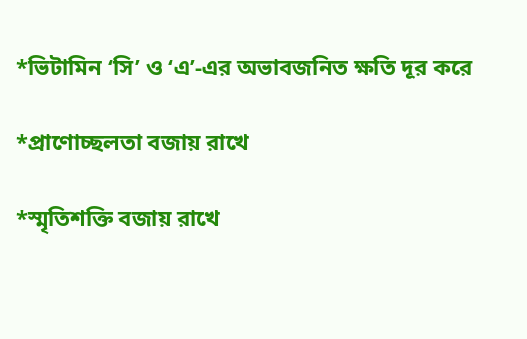*ভিটামিন ‘সি’ ও ‘এ’-এর অভাবজনিত ক্ষতি দূর করে

*প্রাণোচ্ছলতা বজায় রাখে

*স্মৃতিশক্তি বজায় রাখে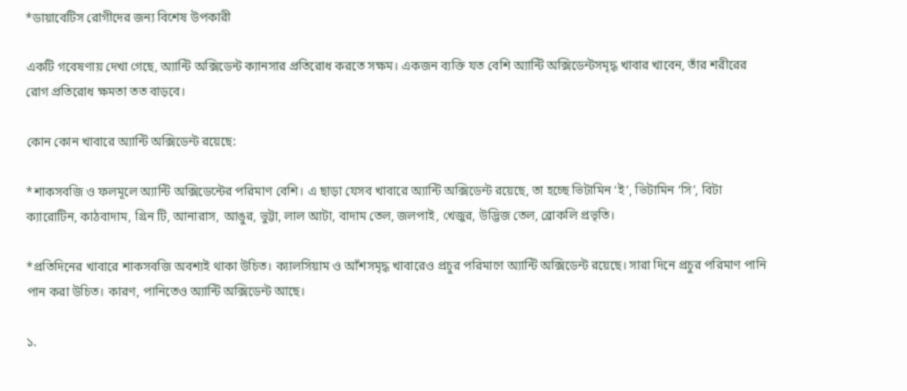*ডায়াবেটিস রোগীদের জন্য বিশেষ উপকারী

একটি গবেষণায় দেখা গেছে, অ্যান্টি অক্সিডেন্ট ক্যানসার প্রতিরোধ করতে সক্ষম। একজন ব্যক্তি যত বেশি অ্যান্টি অক্সিডেন্টসমৃদ্ধ খাবার খাবেন, তাঁর শরীরের রোগ প্রতিরোধ ক্ষমতা তত বাড়বে।

কোন কোন খাবারে অ্যান্টি অক্সিডেন্ট রয়েছে:

*শাকসবজি ও ফলমূলে অ্যান্টি অক্সিডেন্টের পরিমাণ বেশি। এ ছাড়া যেসব খাবারে অ্যান্টি অক্সিডেন্ট রয়েছে, তা হচ্ছে ভিটামিন ‘ই’, ভিটামিন ‘সি’, বিটা ক্যারোটিন, কাঠবাদাম, গ্রিন টি, আনারাস, আঙুর, ভুট্টা, লাল আটা, বাদাম তেল, জলপাই, খেজুর, উদ্ভিজ তেল, ব্রোকলি প্রভৃতি।

*প্রতিদিনের খাবারে শাকসবজি অবশ্যই থাকা উচিত। ক্যালসিয়াম ও আঁশসমৃদ্ধ খাবারেও প্রচুর পরিমাণে অ্যান্টি অক্সিডেন্ট রয়েছে। সারা দিনে প্রচুর পরিমাণ পানি পান করা উচিত। কারণ, পানিতেও অ্যান্টি অক্সিডেন্ট আছে।

১.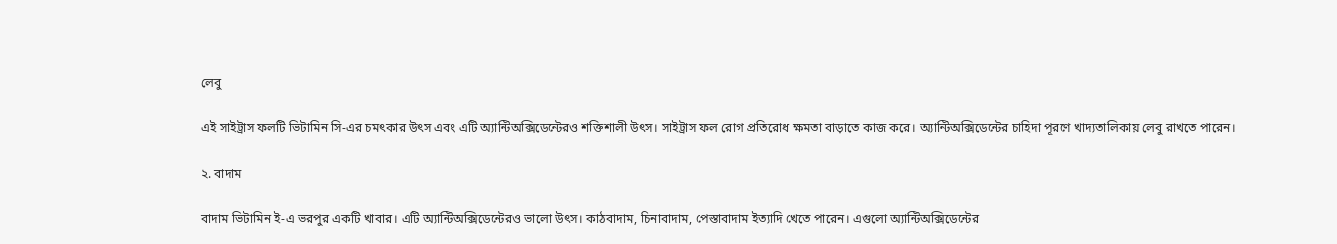লেবু

এই সাইট্রাস ফলটি ভিটামিন সি-এর চমৎকার উৎস এবং এটি অ্যান্টিঅক্সিডেন্টেরও শক্তিশালী উৎস। সাইট্রাস ফল রোগ প্রতিরোধ ক্ষমতা বাড়াতে কাজ করে। অ্যান্টিঅক্সিডেন্টের চাহিদা পূরণে খাদ্যতালিকায় লেবু রাখতে পারেন।

২. বাদাম

বাদাম ভিটামিন ই-এ ভরপুর একটি খাবার। এটি অ্যান্টিঅক্সিডেন্টেরও ভালো উৎস। কাঠবাদাম, চিনাবাদাম, পেস্তাবাদাম ইত্যাদি খেতে পারেন। এগুলো অ্যান্টিঅক্সিডেন্টের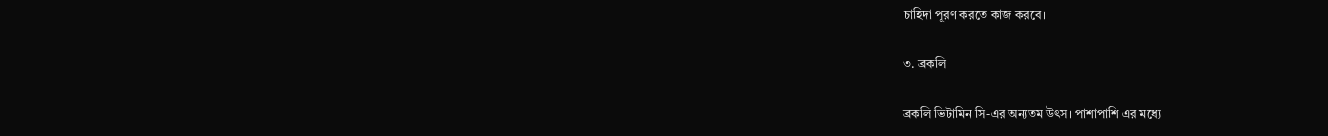চাহিদা পূরণ করতে কাজ করবে।

৩. ব্রকলি

ব্রকলি ভিটামিন সি-এর অন্যতম উৎস। পাশাপাশি এর মধ্যে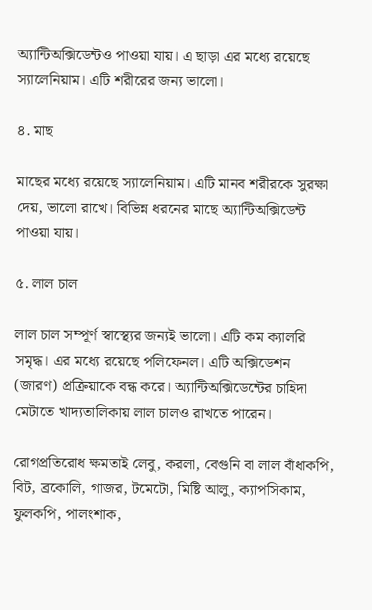অ্যান্টিঅক্সিডেন্টও পাওয়া যায়। এ ছাড়া এর মধ্যে রয়েছে স্যালেনিয়াম। এটি শরীরের জন্য ভালো।

৪. মাছ

মাছের মধ্যে রয়েছে স্যালেনিয়াম। এটি মানব শরীরকে সুরক্ষা দেয়, ভালো রাখে। বিভিন্ন ধরনের মাছে অ্যান্টিঅক্সিডেন্ট পাওয়া যায়।

৫. লাল চাল

লাল চাল সম্পূর্ণ স্বাস্থ্যের জন্যই ভালো। এটি কম ক্যালরি সমৃদ্ধ। এর মধ্যে রয়েছে পলিফেনল। এটি অক্সিডেশন (জারণ) প্রক্রিয়াকে বন্ধ করে। অ্যান্টিঅক্সিডেন্টের চাহিদা মেটাতে খাদ্যতালিকায় লাল চালও রাখতে পারেন।

রোগপ্রতিরোধ ক্ষমতাই লেবু, করলা, বেগুনি বা লাল বাঁধাকপি, বিট, ব্রকোলি, গাজর, টমেটো, মিষ্টি আলু, ক্যাপসিকাম, ফুলকপি, পালংশাক,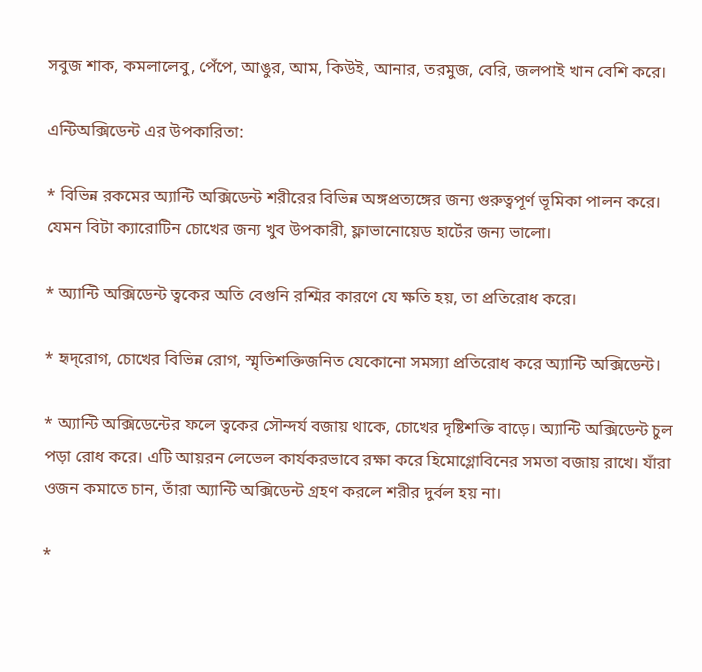সবুজ শাক, কমলালেবু, পেঁপে, আঙুর, আম, কিউই, আনার, তরমুজ, বেরি, জলপাই খান বেশি করে।

এন্টিঅক্সিডেন্ট এর উপকারিতা:

* বিভিন্ন রকমের অ্যান্টি অক্সিডেন্ট শরীরের বিভিন্ন অঙ্গপ্রত্যঙ্গের জন্য গুরুত্বপূর্ণ ভূমিকা পালন করে। যেমন বিটা ক্যারোটিন চোখের জন্য খুব উপকারী, ফ্লাভানোয়েড হার্টের জন্য ভালো।

* অ্যান্টি অক্সিডেন্ট ত্বকের অতি বেগুনি রশ্মির কারণে যে ক্ষতি হয়, তা প্রতিরোধ করে।

* হৃদ্‌রোগ, চোখের বিভিন্ন রোগ, স্মৃতিশক্তিজনিত যেকোনো সমস্যা প্রতিরোধ করে অ্যান্টি অক্সিডেন্ট।

* অ্যান্টি অক্সিডেন্টের ফলে ত্বকের সৌন্দর্য বজায় থাকে, চোখের দৃষ্টিশক্তি বাড়ে। অ্যান্টি অক্সিডেন্ট চুল পড়া রোধ করে। এটি আয়রন লেভেল কার্যকরভাবে রক্ষা করে হিমোগ্লোবিনের সমতা বজায় রাখে। যাঁরা ওজন কমাতে চান, তাঁরা অ্যান্টি অক্সিডেন্ট গ্রহণ করলে শরীর দুর্বল হয় না।

*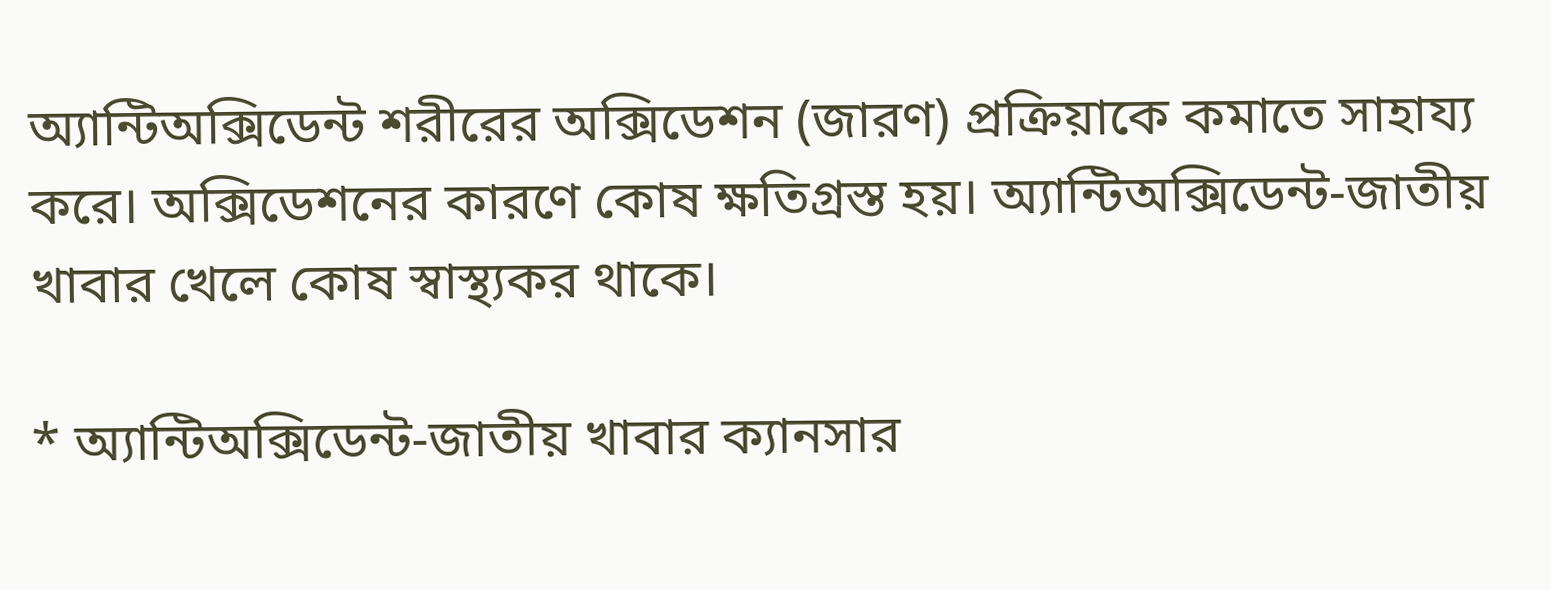অ্যান্টিঅক্সিডেন্ট শরীরের অক্সিডেশন (জারণ) প্রক্রিয়াকে কমাতে সাহায্য করে। অক্সিডেশনের কারণে কোষ ক্ষতিগ্রস্ত হয়। অ্যান্টিঅক্সিডেন্ট-জাতীয় খাবার খেলে কোষ স্বাস্থ্যকর থাকে।

* অ্যান্টিঅক্সিডেন্ট-জাতীয় খাবার ক্যানসার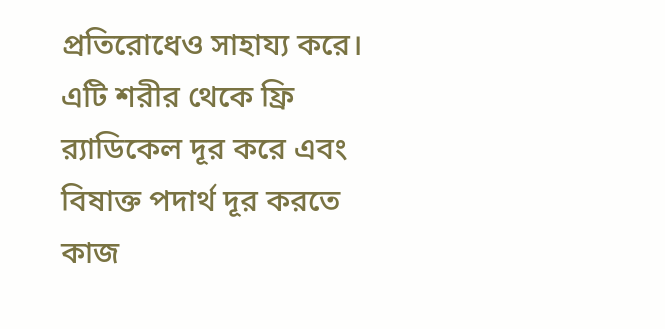প্রতিরোধেও সাহায্য করে। এটি শরীর থেকে ফ্রি র‍্যাডিকেল দূর করে এবং বিষাক্ত পদার্থ দূর করতে কাজ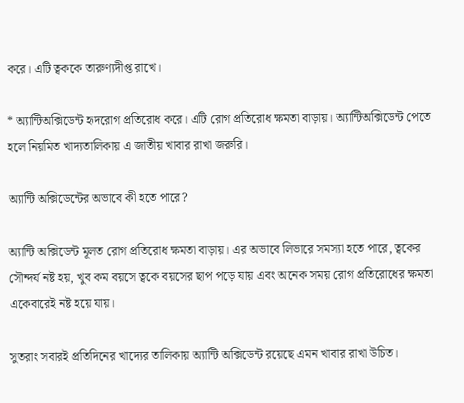করে। এটি ত্বককে তারুণ্যদীপ্ত রাখে।

* অ্যান্টিঅক্সিডেন্ট হৃদরোগ প্রতিরোধ করে। এটি রোগ প্রতিরোধ ক্ষমতা বাড়ায়। অ্যান্টিঅক্সিডেন্ট পেতে হলে নিয়মিত খাদ্যতালিকায় এ জাতীয় খাবার রাখা জরুরি।

অ্যান্টি অক্সিডেন্টের অভাবে কী হতে পারে?

অ্যান্টি অক্সিডেন্ট মূলত রোগ প্রতিরোধ ক্ষমতা বাড়ায়। এর অভাবে লিভারে সমস্যা হতে পারে, ত্বকের সৌন্দর্য নষ্ট হয়, খুব কম বয়সে ত্বকে বয়সের ছাপ পড়ে যায় এবং অনেক সময় রোগ প্রতিরোধের ক্ষমতা একেবারেই নষ্ট হয়ে যায়।

সুতরাং সবারই প্রতিদিনের খাদ্যের তালিকায় অ্যান্টি অক্সিডেন্ট রয়েছে এমন খাবার রাখা উচিত।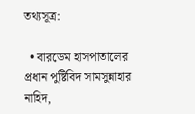তথ্যসূত্র:

  • বারডেম হাসপাতালের প্রধান পুষ্টিবিদ সামসুন্নাহার নাহিদ,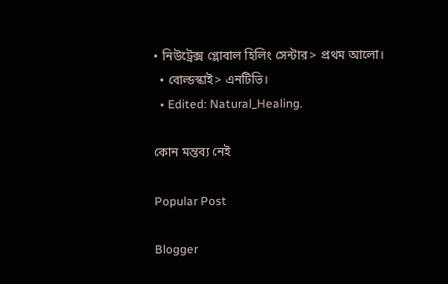• নিউট্রেক্স গ্লোবাল হিলিং সেন্টার> প্রথম আলো।
  • বোল্ডস্কাই> এনটিভি।
  • Edited: Natural_Healing.

কোন মন্তব্য নেই

Popular Post

Blogger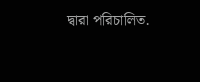দ্বারা পরিচালিত.